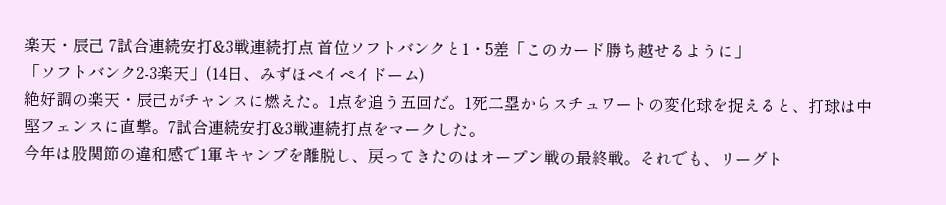楽天・辰己 7試合連続安打&3戦連続打点 首位ソフトバンクと1・5差「このカード勝ち越せるように」
「ソフトバンク2-3楽天」(14日、みずほペイペイドーム)
絶好調の楽天・辰己がチャンスに燃えた。1点を追う五回だ。1死二塁からスチュワートの変化球を捉えると、打球は中堅フェンスに直撃。7試合連続安打&3戦連続打点をマークした。
今年は股関節の違和感で1軍キャンプを離脱し、戻ってきたのはオープン戦の最終戦。それでも、リーグト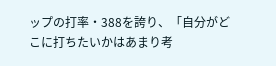ップの打率・388を誇り、「自分がどこに打ちたいかはあまり考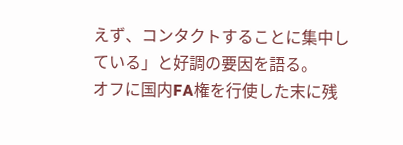えず、コンタクトすることに集中している」と好調の要因を語る。
オフに国内FA権を行使した末に残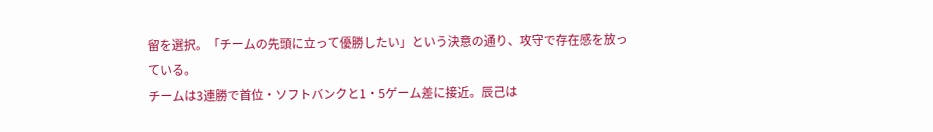留を選択。「チームの先頭に立って優勝したい」という決意の通り、攻守で存在感を放っている。
チームは3連勝で首位・ソフトバンクと1・5ゲーム差に接近。辰己は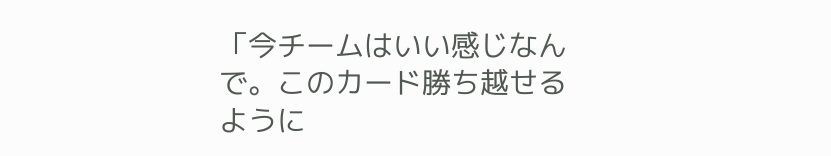「今チームはいい感じなんで。このカード勝ち越せるように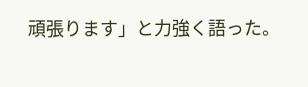頑張ります」と力強く語った。